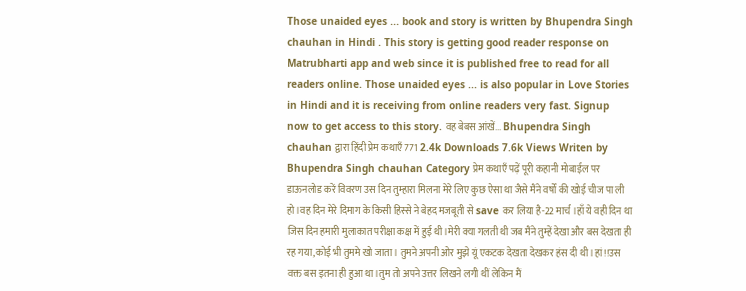Those unaided eyes ... book and story is written by Bhupendra Singh chauhan in Hindi . This story is getting good reader response on Matrubharti app and web since it is published free to read for all readers online. Those unaided eyes ... is also popular in Love Stories in Hindi and it is receiving from online readers very fast. Signup now to get access to this story. वह बेबस आंखें... Bhupendra Singh chauhan द्वारा हिंदी प्रेम कथाएँ 771 2.4k Downloads 7.6k Views Writen by Bhupendra Singh chauhan Category प्रेम कथाएँ पढ़ें पूरी कहानी मोबाईल पर डाऊनलोड करें विवरण उस दिन तुम्हारा मिलना मेरे लिए कुछ ऐसा था जैसे मैंने वर्षों की खोई चीज पा ली हो।वह दिन मेरे दिमाग के किसी हिस्से ने बेहद मजबूती से save कर लिया है-22 मार्च ।हाँ ये वही दिन था जिस दिन हमारी मुलाकात परीक्षा कक्ष में हुई थी।मेरी क्या गलती थी जब मैंने तुम्हें देखा और बस देखता ही रह गया,कोई भी तुममे खो जाता। तुमने अपनी ओर मुझे यूं एकटक देखता देखकर हंस दी थी।हां!!उस वक्त बस इतना ही हुआ था।तुम तो अपने उत्तर लिखने लगी थीं लेकिन मैं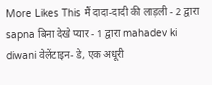More Likes This मैं दादा-दादी की लाड़ली - 2 द्वारा sapna बिना देखे प्यार - 1 द्वारा mahadev ki diwani वेलेंटाइन- डे, एक अधूरी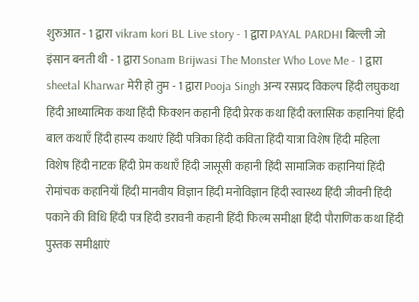शुरुआत - 1 द्वारा vikram kori BL Live story - 1 द्वारा PAYAL PARDHI बिल्ली जो इंसान बनती थी - 1 द्वारा Sonam Brijwasi The Monster Who Love Me - 1 द्वारा sheetal Kharwar मेरी हो तुम - 1 द्वारा Pooja Singh अन्य रसप्रद विकल्प हिंदी लघुकथा हिंदी आध्यात्मिक कथा हिंदी फिक्शन कहानी हिंदी प्रेरक कथा हिंदी क्लासिक कहानियां हिंदी बाल कथाएँ हिंदी हास्य कथाएं हिंदी पत्रिका हिंदी कविता हिंदी यात्रा विशेष हिंदी महिला विशेष हिंदी नाटक हिंदी प्रेम कथाएँ हिंदी जासूसी कहानी हिंदी सामाजिक कहानियां हिंदी रोमांचक कहानियाँ हिंदी मानवीय विज्ञान हिंदी मनोविज्ञान हिंदी स्वास्थ्य हिंदी जीवनी हिंदी पकाने की विधि हिंदी पत्र हिंदी डरावनी कहानी हिंदी फिल्म समीक्षा हिंदी पौराणिक कथा हिंदी पुस्तक समीक्षाएं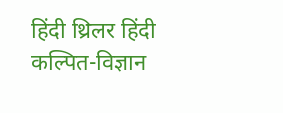हिंदी थ्रिलर हिंदी कल्पित-विज्ञान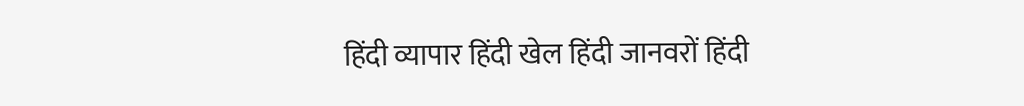हिंदी व्यापार हिंदी खेल हिंदी जानवरों हिंदी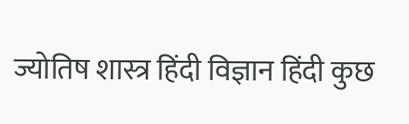ज्योतिष शास्त्र हिंदी विज्ञान हिंदी कुछ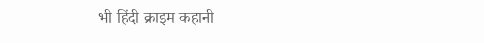भी हिंदी क्राइम कहानी